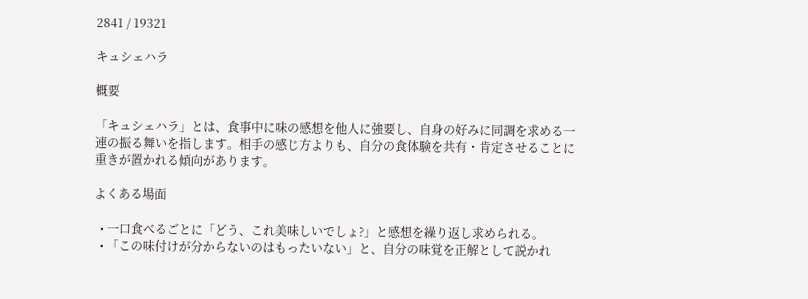2841 / 19321

キュシェハラ

概要

「キュシェハラ」とは、食事中に味の感想を他人に強要し、自身の好みに同調を求める一連の振る舞いを指します。相手の感じ方よりも、自分の食体験を共有・肯定させることに重きが置かれる傾向があります。

よくある場面

  • 一口食べるごとに「どう、これ美味しいでしょ?」と感想を繰り返し求められる。
  • 「この味付けが分からないのはもったいない」と、自分の味覚を正解として説かれ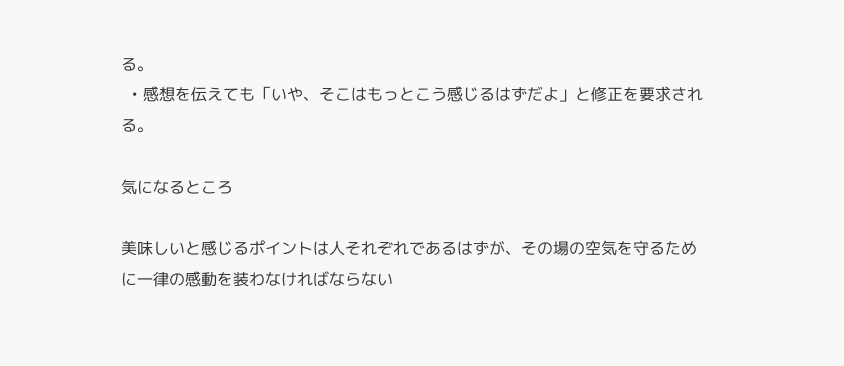る。
  • 感想を伝えても「いや、そこはもっとこう感じるはずだよ」と修正を要求される。

気になるところ

美味しいと感じるポイントは人それぞれであるはずが、その場の空気を守るために一律の感動を装わなければならない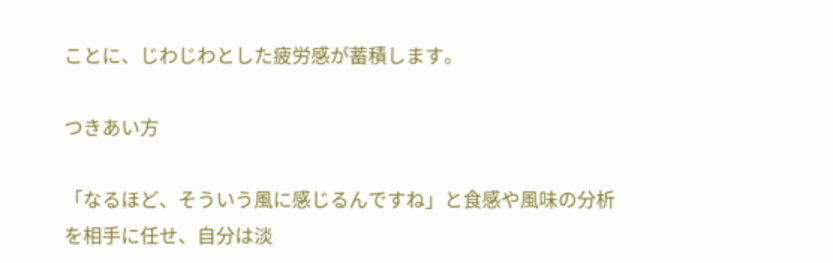ことに、じわじわとした疲労感が蓄積します。

つきあい方

「なるほど、そういう風に感じるんですね」と食感や風味の分析を相手に任せ、自分は淡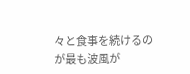々と食事を続けるのが最も波風が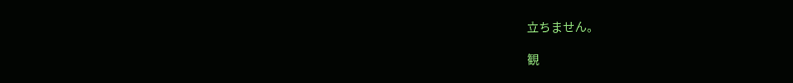立ちません。

観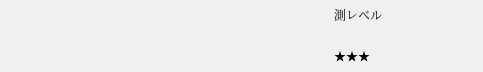測レベル

★★★